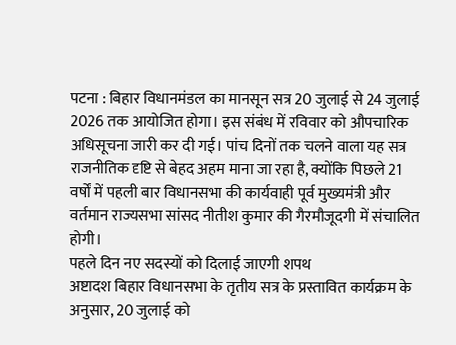पटना : बिहार विधानमंडल का मानसून सत्र 20 जुलाई से 24 जुलाई 2026 तक आयोजित होगा। इस संबंध में रविवार को औपचारिक अधिसूचना जारी कर दी गई। पांच दिनों तक चलने वाला यह सत्र राजनीतिक दृष्टि से बेहद अहम माना जा रहा है, क्योंकि पिछले 21 वर्षों में पहली बार विधानसभा की कार्यवाही पूर्व मुख्यमंत्री और वर्तमान राज्यसभा सांसद नीतीश कुमार की गैरमौजूदगी में संचालित होगी।
पहले दिन नए सदस्यों को दिलाई जाएगी शपथ
अष्टादश बिहार विधानसभा के तृतीय सत्र के प्रस्तावित कार्यक्रम के अनुसार, 20 जुलाई को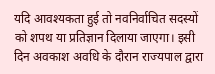यदि आवश्यकता हुई तो नवनिर्वाचित सदस्यों को शपथ या प्रतिज्ञान दिलाया जाएगा। इसी दिन अवकाश अवधि के दौरान राज्यपाल द्वारा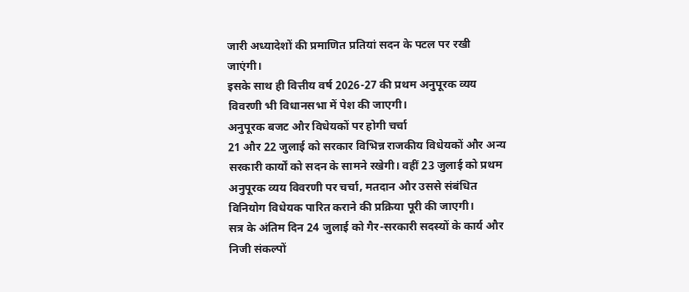जारी अध्यादेशों की प्रमाणित प्रतियां सदन के पटल पर रखी जाएंगी।
इसके साथ ही वित्तीय वर्ष 2026-27 की प्रथम अनुपूरक व्यय विवरणी भी विधानसभा में पेश की जाएगी।
अनुपूरक बजट और विधेयकों पर होगी चर्चा
21 और 22 जुलाई को सरकार विभिन्न राजकीय विधेयकों और अन्य सरकारी कार्यों को सदन के सामने रखेगी। वहीं 23 जुलाई को प्रथम अनुपूरक व्यय विवरणी पर चर्चा, मतदान और उससे संबंधित विनियोग विधेयक पारित कराने की प्रक्रिया पूरी की जाएगी।
सत्र के अंतिम दिन 24 जुलाई को गैर-सरकारी सदस्यों के कार्य और निजी संकल्पों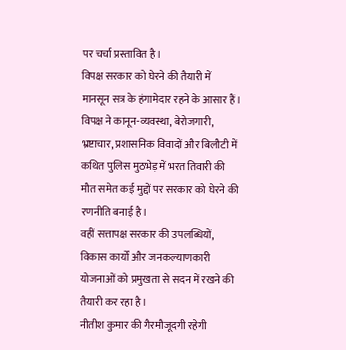पर चर्चा प्रस्तावित है।
विपक्ष सरकार को घेरने की तैयारी में
मानसून सत्र के हंगामेदार रहने के आसार हैं। विपक्ष ने कानून-व्यवस्था, बेरोजगारी, भ्रष्टाचार, प्रशासनिक विवादों और बिलौटी में कथित पुलिस मुठभेड़ में भरत तिवारी की मौत समेत कई मुद्दों पर सरकार को घेरने की रणनीति बनाई है।
वहीं सत्तापक्ष सरकार की उपलब्धियों, विकास कार्यों और जनकल्याणकारी योजनाओं को प्रमुखता से सदन में रखने की तैयारी कर रहा है।
नीतीश कुमार की गैरमौजूदगी रहेगी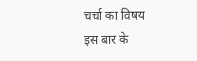चर्चा का विषय
इस बार के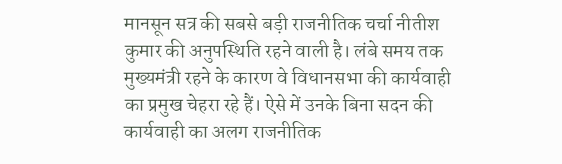मानसून सत्र की सबसे बड़ी राजनीतिक चर्चा नीतीश कुमार की अनुपस्थिति रहने वाली है। लंबे समय तक मुख्यमंत्री रहने के कारण वे विधानसभा की कार्यवाही का प्रमुख चेहरा रहे हैं। ऐसे में उनके बिना सदन की कार्यवाही का अलग राजनीतिक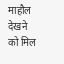माहौल देखने को मिल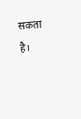सकता है।